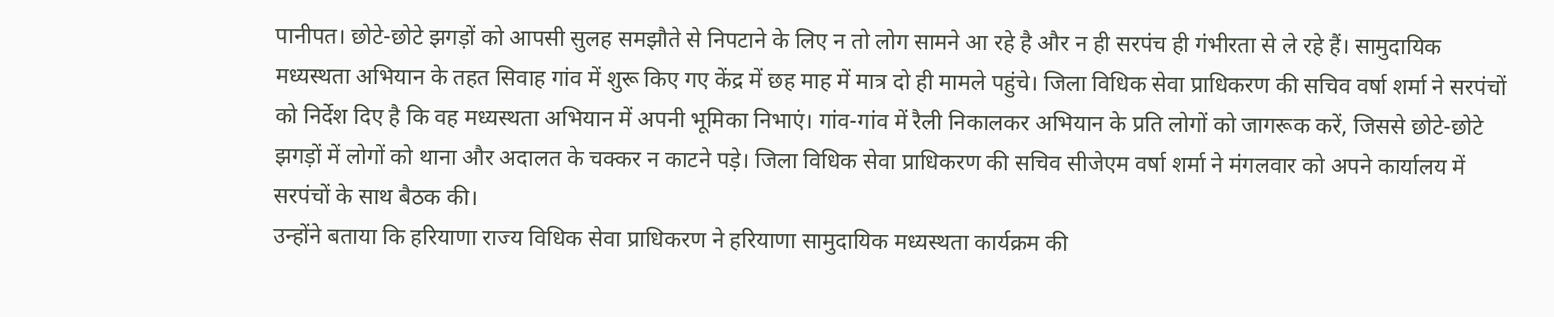पानीपत। छोटे-छोटे झगड़ों को आपसी सुलह समझौते से निपटाने के लिए न तो लोग सामने आ रहे है और न ही सरपंच ही गंभीरता से ले रहे हैं। सामुदायिक मध्यस्थता अभियान के तहत सिवाह गांव में शुरू किए गए केंद्र में छह माह में मात्र दो ही मामले पहुंचे। जिला विधिक सेवा प्राधिकरण की सचिव वर्षा शर्मा ने सरपंचों को निर्देश दिए है कि वह मध्यस्थता अभियान में अपनी भूमिका निभाएं। गांव-गांव में रैली निकालकर अभियान के प्रति लोगों को जागरूक करें, जिससे छोटे-छोटे झगड़ों में लोगों को थाना और अदालत के चक्कर न काटने पड़े। जिला विधिक सेवा प्राधिकरण की सचिव सीजेएम वर्षा शर्मा ने मंगलवार को अपने कार्यालय में सरपंचों के साथ बैठक की।
उन्होंने बताया कि हरियाणा राज्य विधिक सेवा प्राधिकरण ने हरियाणा सामुदायिक मध्यस्थता कार्यक्रम की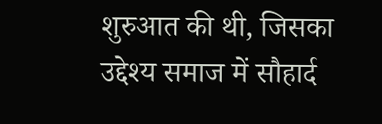शुरुआत की थी, जिसका उद्देश्य समाज में सौहार्द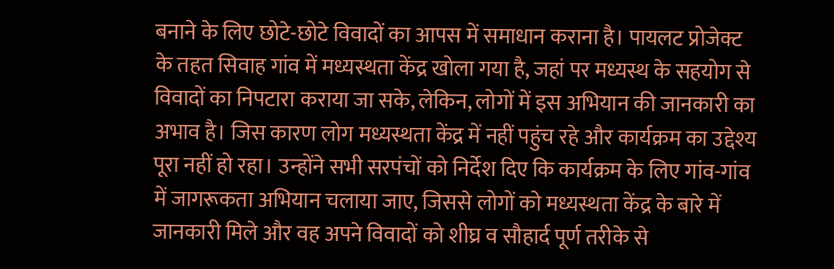बनाने के लिए छोटे-छोटे विवादों का आपस में समाधान कराना है। पायलट प्रोजेक्ट के तहत सिवाह गांव में मध्यस्थता केंद्र खोला गया है, जहां पर मध्यस्थ के सहयोग से विवादों का निपटारा कराया जा सके, लेकिन, लोगों में इस अभियान की जानकारी का अभाव है। जिस कारण लोग मध्यस्थता केंद्र में नहीं पहुंच रहे और कार्यक्रम का उद्देश्य पूरा नहीं हो रहा। उन्होंने सभी सरपंचों को निर्देश दिए कि कार्यक्रम के लिए गांव-गांव में जागरूकता अभियान चलाया जाए, जिससे लोगों को मध्यस्थता केंद्र के बारे में जानकारी मिले और वह अपने विवादों को शीघ्र व सौहार्द पूर्ण तरीके से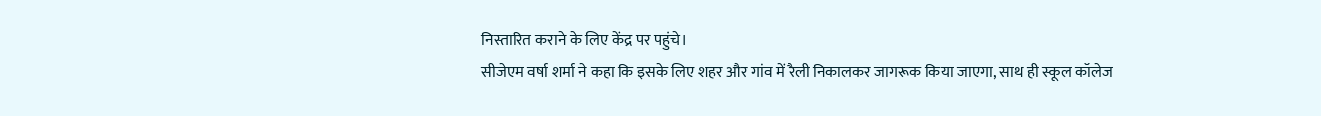निस्तारित कराने के लिए केंद्र पर पहुंचे।
सीजेएम वर्षा शर्मा ने कहा कि इसके लिए शहर और गांव में रैली निकालकर जागरूक किया जाएगा, साथ ही स्कूल कॉलेज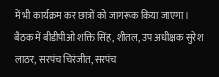में भी कार्यक्रम कर छात्रों को जागरूक किया जाएगा। बैठक में बीडीपीओ शक्ति सिंह, शीतल, उप अधीक्षक सुरेश लाठर, सरपंच चिरंजीत, सरपंच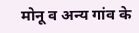मोनू व अन्य गांव के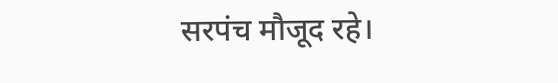सरपंच मौजूद रहे।